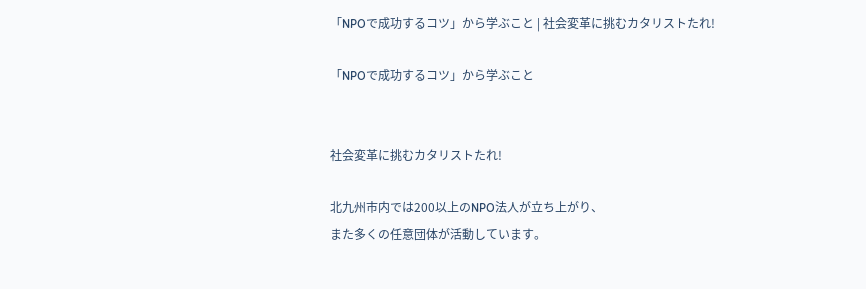「NPOで成功するコツ」から学ぶこと | 社会変革に挑むカタリストたれ!

「NPOで成功するコツ」から学ぶこと


社会変革に挑むカタリストたれ!

北九州市内では200以上のNPO法人が立ち上がり、
また多くの任意団体が活動しています。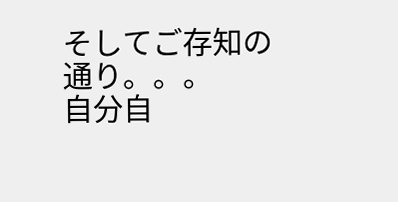そしてご存知の通り。。。
自分自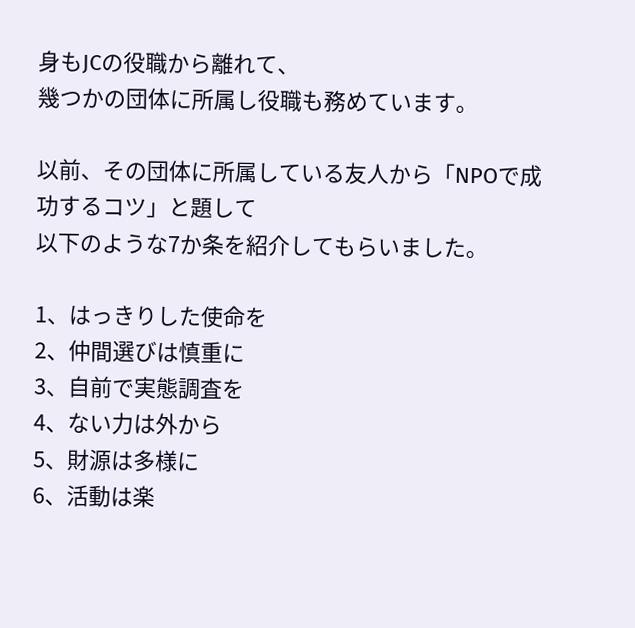身もJCの役職から離れて、
幾つかの団体に所属し役職も務めています。

以前、その団体に所属している友人から「NPOで成功するコツ」と題して
以下のような7か条を紹介してもらいました。

1、はっきりした使命を
2、仲間選びは慎重に
3、自前で実態調査を
4、ない力は外から
5、財源は多様に
6、活動は楽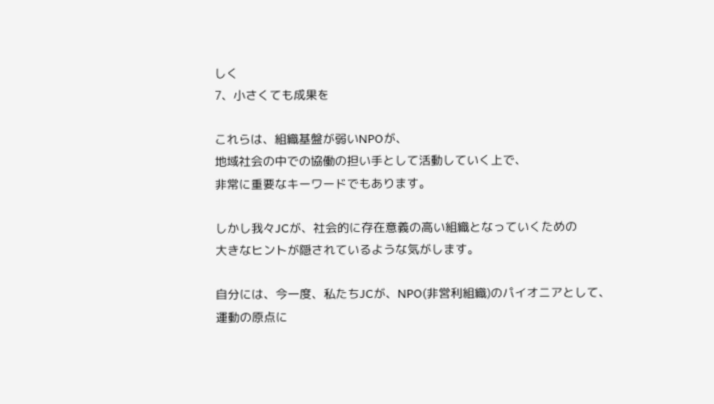しく
7、小さくても成果を

これらは、組織基盤が弱いNPOが、
地域社会の中での協働の担い手として活動していく上で、
非常に重要なキーワードでもあります。

しかし我々JCが、社会的に存在意義の高い組織となっていくための
大きなヒントが隠されているような気がします。

自分には、今一度、私たちJCが、NPO(非営利組織)のパイオニアとして、
運動の原点に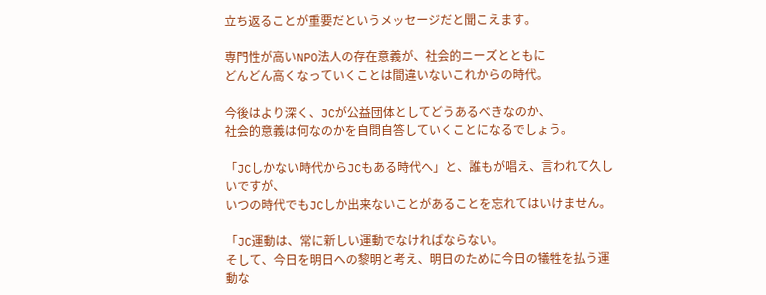立ち返ることが重要だというメッセージだと聞こえます。

専門性が高いNPO法人の存在意義が、社会的ニーズとともに
どんどん高くなっていくことは間違いないこれからの時代。

今後はより深く、JCが公益団体としてどうあるべきなのか、
社会的意義は何なのかを自問自答していくことになるでしょう。

「JCしかない時代からJCもある時代へ」と、誰もが唱え、言われて久しいですが、
いつの時代でもJCしか出来ないことがあることを忘れてはいけません。

「JC運動は、常に新しい運動でなければならない。
そして、今日を明日への黎明と考え、明日のために今日の犠牲を払う運動な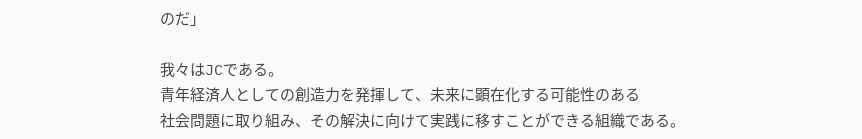のだ」

我々はJCである。
青年経済人としての創造力を発揮して、未来に顕在化する可能性のある
社会問題に取り組み、その解決に向けて実践に移すことができる組織である。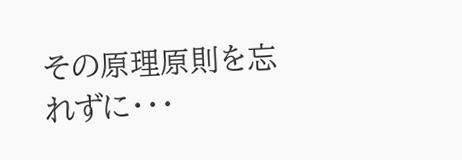その原理原則を忘れずに・・・